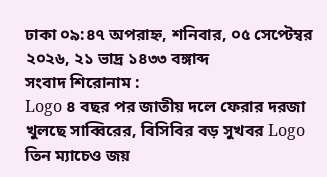ঢাকা ০৯:৪৭ অপরাহ্ন, শনিবার, ০৫ সেপ্টেম্বর ২০২৬, ২১ ভাদ্র ১৪৩৩ বঙ্গাব্দ
সংবাদ শিরোনাম :
Logo ৪ বছর পর জাতীয় দলে ফেরার দরজা খুলছে সাব্বিরের, বিসিবির বড় সুখবর Logo তিন ম্যাচেও জয়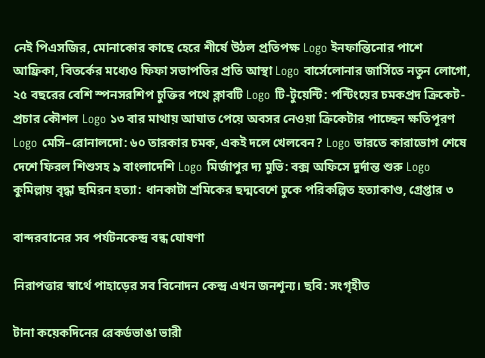নেই পিএসজির, মোনাকোর কাছে হেরে শীর্ষে উঠল প্রতিপক্ষ Logo ইনফান্তিনোর পাশে আফ্রিকা, বিতর্কের মধ্যেও ফিফা সভাপতির প্রতি আস্থা Logo বার্সেলোনার জার্সিতে নতুন লোগো, ২৫ বছরের বেশি স্পনসরশিপ চুক্তির পথে ক্লাবটি Logo টি-টুয়েন্টি: পন্টিংয়ের চমকপ্রদ ক্রিকেট-প্রচার কৌশল Logo ১৩ বার মাথায় আঘাত পেয়ে অবসর নেওয়া ক্রিকেটার পাচ্ছেন ক্ষতিপূরণ Logo মেসি–রোনালদো: ৬০ তারকার চমক, একই দলে খেলবেন? Logo ভারতে কারাভোগ শেষে দেশে ফিরল শিশুসহ ৯ বাংলাদেশি Logo মির্জাপুর দ্য মুভি: বক্স অফিসে দুর্দান্ত শুরু Logo কুমিল্লায় বৃদ্ধা ছমিরন হত্যা: ধানকাটা শ্রমিকের ছদ্মবেশে ঢুকে পরিকল্পিত হত্যাকাণ্ড, গ্রেপ্তার ৩

বান্দরবানের সব পর্যটনকেন্দ্র বন্ধ ঘোষণা

নিরাপত্তার স্বার্থে পাহাড়ের সব বিনোদন কেন্দ্র এখন জনশূন্য। ছবি: সংগৃহীত

টানা কয়েকদিনের রেকর্ডভাঙা ভারী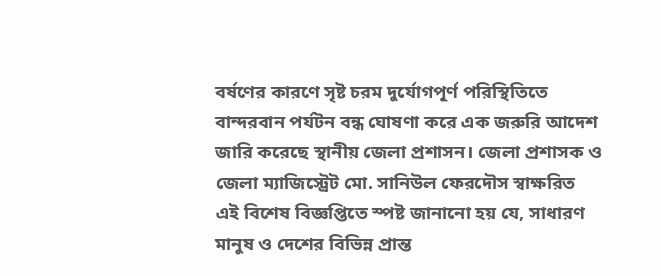বর্ষণের কারণে সৃষ্ট চরম দুর্যোগপূর্ণ পরিস্থিতিতে বান্দরবান পর্যটন বন্ধ ঘোষণা করে এক জরুরি আদেশ জারি করেছে স্থানীয় জেলা প্রশাসন। জেলা প্রশাসক ও জেলা ম্যাজিস্ট্রেট মো. সানিউল ফেরদৌস স্বাক্ষরিত এই বিশেষ বিজ্ঞপ্তিতে স্পষ্ট জানানো হয় যে, সাধারণ মানুষ ও দেশের বিভিন্ন প্রান্ত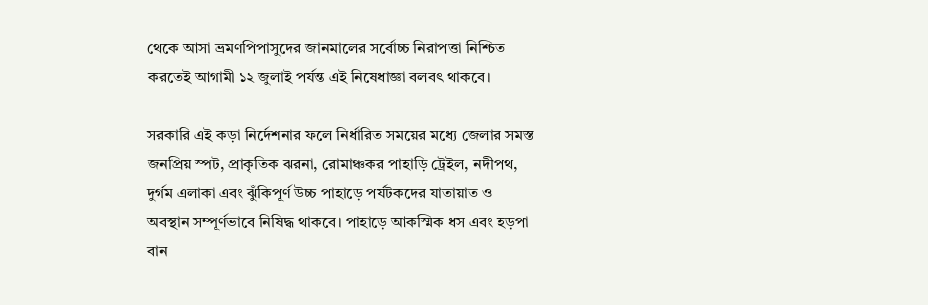থেকে আসা ভ্রমণপিপাসুদের জানমালের সর্বোচ্চ নিরাপত্তা নিশ্চিত করতেই আগামী ১২ জুলাই পর্যন্ত এই নিষেধাজ্ঞা বলবৎ থাকবে।

সরকারি এই কড়া নির্দেশনার ফলে নির্ধারিত সময়ের মধ্যে জেলার সমস্ত জনপ্রিয় স্পট, প্রাকৃতিক ঝরনা, রোমাঞ্চকর পাহাড়ি ট্রেইল, নদীপথ, দুর্গম এলাকা এবং ঝুঁকিপূর্ণ উচ্চ পাহাড়ে পর্যটকদের যাতায়াত ও অবস্থান সম্পূর্ণভাবে নিষিদ্ধ থাকবে। পাহাড়ে আকস্মিক ধস এবং হড়পা বান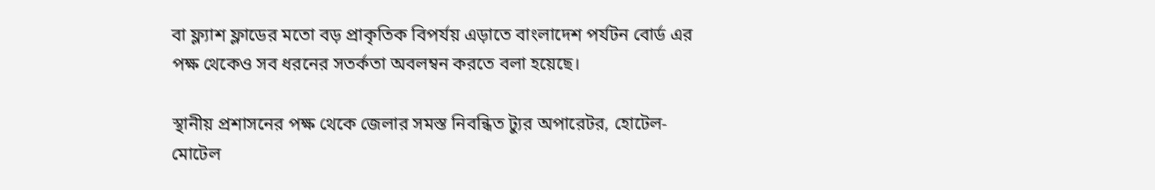বা ফ্ল্যাশ ফ্লাডের মতো বড় প্রাকৃতিক বিপর্যয় এড়াতে বাংলাদেশ পর্যটন বোর্ড এর পক্ষ থেকেও সব ধরনের সতর্কতা অবলম্বন করতে বলা হয়েছে।

স্থানীয় প্রশাসনের পক্ষ থেকে জেলার সমস্ত নিবন্ধিত ট্যুর অপারেটর, হোটেল-মোটেল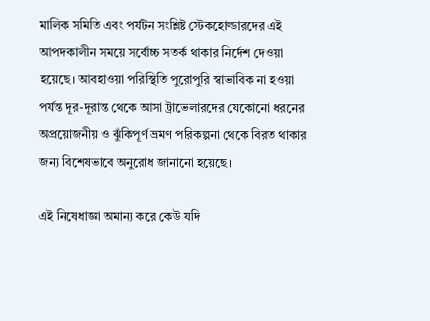মালিক সমিতি এবং পর্যটন সংশ্লিষ্ট স্টেকহোল্ডারদের এই আপদকালীন সময়ে সর্বোচ্চ সতর্ক থাকার নির্দেশ দেওয়া হয়েছে। আবহাওয়া পরিস্থিতি পুরোপুরি স্বাভাবিক না হওয়া পর্যন্ত দূর-দূরান্ত থেকে আসা ট্রাভেলারদের যেকোনো ধরনের অপ্রয়োজনীয় ও ঝুঁকিপূর্ণ ভ্রমণ পরিকল্পনা থেকে বিরত থাকার জন্য বিশেষভাবে অনুরোধ জানানো হয়েছে।

এই নিষেধাজ্ঞা অমান্য করে কেউ যদি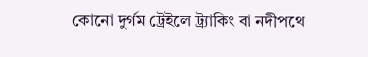কোনো দুর্গম ট্রেইলে ট্র্যাকিং বা নদীপথে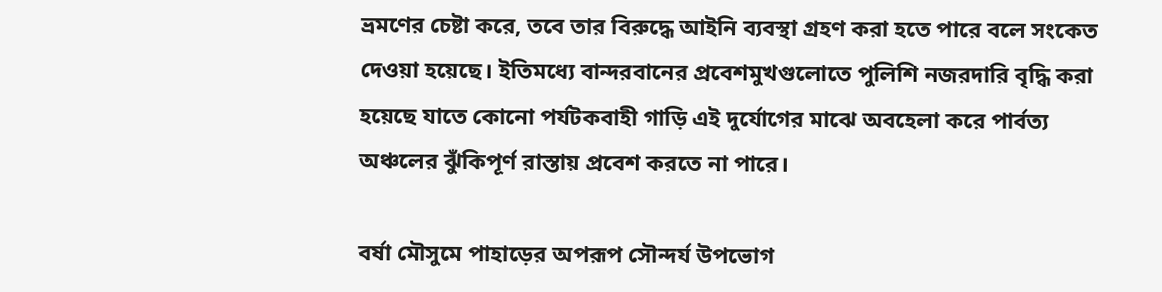ভ্রমণের চেষ্টা করে, তবে তার বিরুদ্ধে আইনি ব্যবস্থা গ্রহণ করা হতে পারে বলে সংকেত দেওয়া হয়েছে। ইতিমধ্যে বান্দরবানের প্রবেশমুখগুলোতে পুলিশি নজরদারি বৃদ্ধি করা হয়েছে যাতে কোনো পর্যটকবাহী গাড়ি এই দুর্যোগের মাঝে অবহেলা করে পার্বত্য অঞ্চলের ঝুঁকিপূর্ণ রাস্তায় প্রবেশ করতে না পারে।

বর্ষা মৌসুমে পাহাড়ের অপরূপ সৌন্দর্য উপভোগ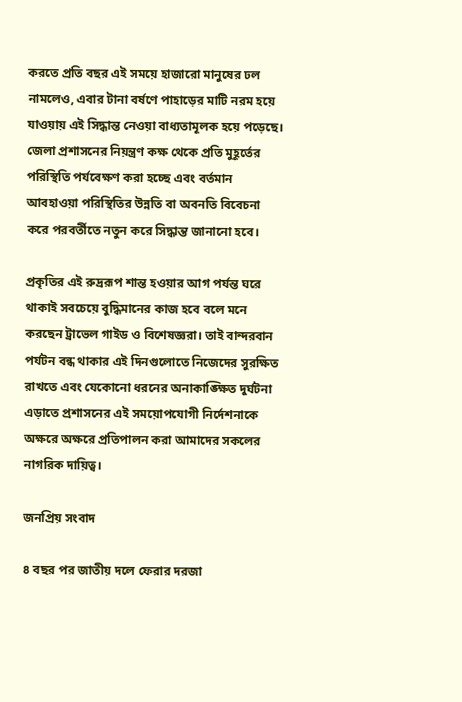করতে প্রতি বছর এই সময়ে হাজারো মানুষের ঢল নামলেও, এবার টানা বর্ষণে পাহাড়ের মাটি নরম হয়ে যাওয়ায় এই সিদ্ধান্ত নেওয়া বাধ্যতামূলক হয়ে পড়েছে। জেলা প্রশাসনের নিয়ন্ত্রণ কক্ষ থেকে প্রতি মুহূর্তের পরিস্থিতি পর্যবেক্ষণ করা হচ্ছে এবং বর্তমান আবহাওয়া পরিস্থিতির উন্নতি বা অবনতি বিবেচনা করে পরবর্তীতে নতুন করে সিদ্ধান্ত জানানো হবে।

প্রকৃতির এই রুদ্ররূপ শান্ত হওয়ার আগ পর্যন্ত ঘরে থাকাই সবচেয়ে বুদ্ধিমানের কাজ হবে বলে মনে করছেন ট্রাভেল গাইড ও বিশেষজ্ঞরা। তাই বান্দরবান পর্যটন বন্ধ থাকার এই দিনগুলোতে নিজেদের সুরক্ষিত রাখতে এবং যেকোনো ধরনের অনাকাঙ্ক্ষিত দুর্ঘটনা এড়াতে প্রশাসনের এই সময়োপযোগী নির্দেশনাকে অক্ষরে অক্ষরে প্রতিপালন করা আমাদের সকলের নাগরিক দায়িত্ব।

জনপ্রিয় সংবাদ

৪ বছর পর জাতীয় দলে ফেরার দরজা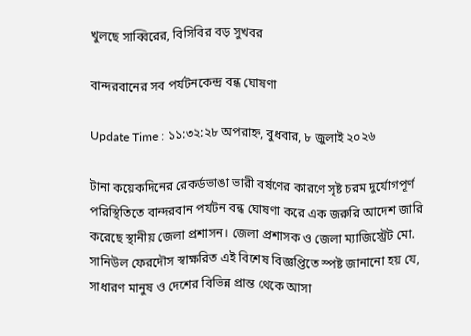খুলছে সাব্বিরের, বিসিবির বড় সুখবর

বান্দরবানের সব পর্যটনকেন্দ্র বন্ধ ঘোষণা

Update Time : ১১:৩২:২৮ অপরাহ্ন, বুধবার, ৮ জুলাই ২০২৬

টানা কয়েকদিনের রেকর্ডভাঙা ভারী বর্ষণের কারণে সৃষ্ট চরম দুর্যোগপূর্ণ পরিস্থিতিতে বান্দরবান পর্যটন বন্ধ ঘোষণা করে এক জরুরি আদেশ জারি করেছে স্থানীয় জেলা প্রশাসন। জেলা প্রশাসক ও জেলা ম্যাজিস্ট্রেট মো. সানিউল ফেরদৌস স্বাক্ষরিত এই বিশেষ বিজ্ঞপ্তিতে স্পষ্ট জানানো হয় যে, সাধারণ মানুষ ও দেশের বিভিন্ন প্রান্ত থেকে আসা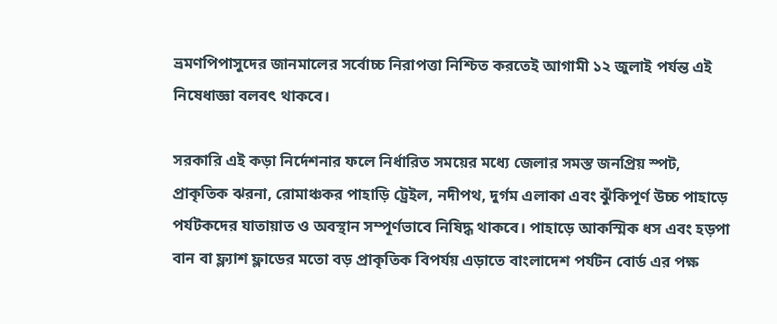ভ্রমণপিপাসুদের জানমালের সর্বোচ্চ নিরাপত্তা নিশ্চিত করতেই আগামী ১২ জুলাই পর্যন্ত এই নিষেধাজ্ঞা বলবৎ থাকবে।

সরকারি এই কড়া নির্দেশনার ফলে নির্ধারিত সময়ের মধ্যে জেলার সমস্ত জনপ্রিয় স্পট, প্রাকৃতিক ঝরনা, রোমাঞ্চকর পাহাড়ি ট্রেইল, নদীপথ, দুর্গম এলাকা এবং ঝুঁকিপূর্ণ উচ্চ পাহাড়ে পর্যটকদের যাতায়াত ও অবস্থান সম্পূর্ণভাবে নিষিদ্ধ থাকবে। পাহাড়ে আকস্মিক ধস এবং হড়পা বান বা ফ্ল্যাশ ফ্লাডের মতো বড় প্রাকৃতিক বিপর্যয় এড়াতে বাংলাদেশ পর্যটন বোর্ড এর পক্ষ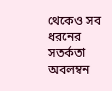থেকেও সব ধরনের সতর্কতা অবলম্বন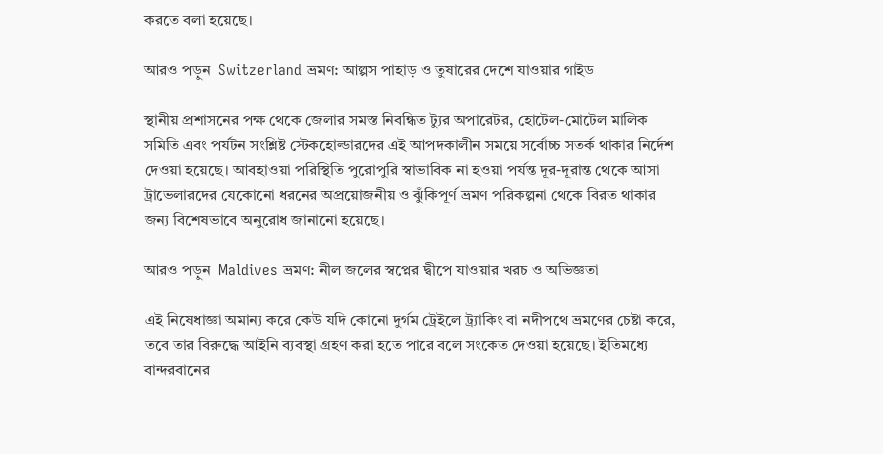করতে বলা হয়েছে।

আরও পড়ুন  Switzerland ভ্রমণ: আল্পস পাহাড় ও তুষারের দেশে যাওয়ার গাইড

স্থানীয় প্রশাসনের পক্ষ থেকে জেলার সমস্ত নিবন্ধিত ট্যুর অপারেটর, হোটেল-মোটেল মালিক সমিতি এবং পর্যটন সংশ্লিষ্ট স্টেকহোল্ডারদের এই আপদকালীন সময়ে সর্বোচ্চ সতর্ক থাকার নির্দেশ দেওয়া হয়েছে। আবহাওয়া পরিস্থিতি পুরোপুরি স্বাভাবিক না হওয়া পর্যন্ত দূর-দূরান্ত থেকে আসা ট্রাভেলারদের যেকোনো ধরনের অপ্রয়োজনীয় ও ঝুঁকিপূর্ণ ভ্রমণ পরিকল্পনা থেকে বিরত থাকার জন্য বিশেষভাবে অনুরোধ জানানো হয়েছে।

আরও পড়ুন  Maldives ভ্রমণ: নীল জলের স্বপ্নের দ্বীপে যাওয়ার খরচ ও অভিজ্ঞতা

এই নিষেধাজ্ঞা অমান্য করে কেউ যদি কোনো দুর্গম ট্রেইলে ট্র্যাকিং বা নদীপথে ভ্রমণের চেষ্টা করে, তবে তার বিরুদ্ধে আইনি ব্যবস্থা গ্রহণ করা হতে পারে বলে সংকেত দেওয়া হয়েছে। ইতিমধ্যে বান্দরবানের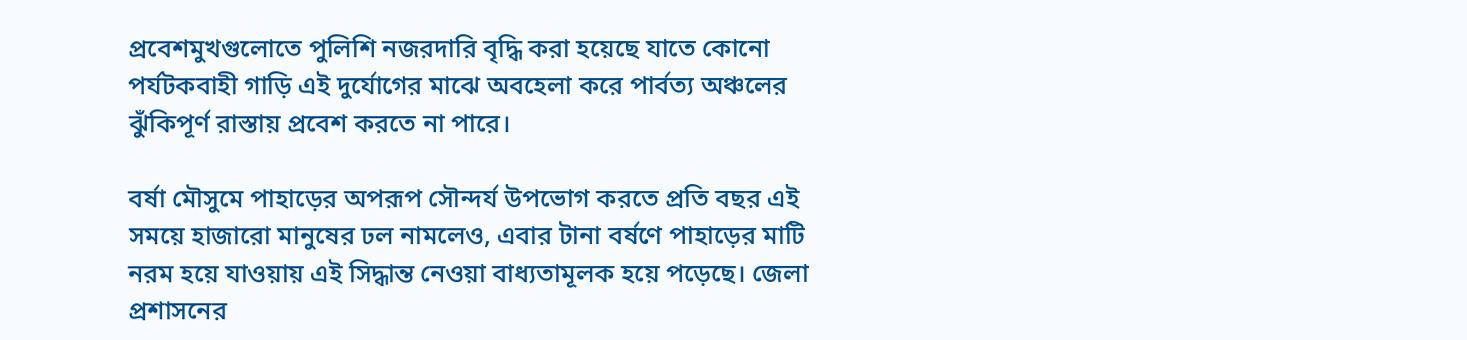প্রবেশমুখগুলোতে পুলিশি নজরদারি বৃদ্ধি করা হয়েছে যাতে কোনো পর্যটকবাহী গাড়ি এই দুর্যোগের মাঝে অবহেলা করে পার্বত্য অঞ্চলের ঝুঁকিপূর্ণ রাস্তায় প্রবেশ করতে না পারে।

বর্ষা মৌসুমে পাহাড়ের অপরূপ সৌন্দর্য উপভোগ করতে প্রতি বছর এই সময়ে হাজারো মানুষের ঢল নামলেও, এবার টানা বর্ষণে পাহাড়ের মাটি নরম হয়ে যাওয়ায় এই সিদ্ধান্ত নেওয়া বাধ্যতামূলক হয়ে পড়েছে। জেলা প্রশাসনের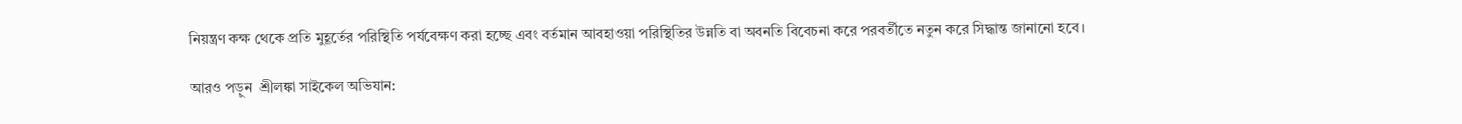নিয়ন্ত্রণ কক্ষ থেকে প্রতি মুহূর্তের পরিস্থিতি পর্যবেক্ষণ করা হচ্ছে এবং বর্তমান আবহাওয়া পরিস্থিতির উন্নতি বা অবনতি বিবেচনা করে পরবর্তীতে নতুন করে সিদ্ধান্ত জানানো হবে।

আরও পড়ুন  শ্রীলঙ্কা সাইকেল অভিযান: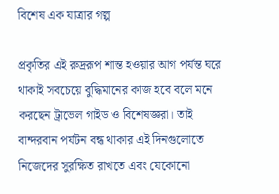বিশেষ এক যাত্রার গল্প

প্রকৃতির এই রুদ্ররূপ শান্ত হওয়ার আগ পর্যন্ত ঘরে থাকাই সবচেয়ে বুদ্ধিমানের কাজ হবে বলে মনে করছেন ট্রাভেল গাইড ও বিশেষজ্ঞরা। তাই বান্দরবান পর্যটন বন্ধ থাকার এই দিনগুলোতে নিজেদের সুরক্ষিত রাখতে এবং যেকোনো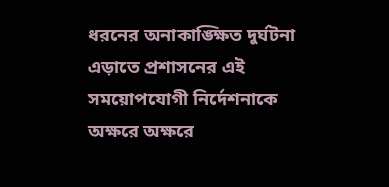ধরনের অনাকাঙ্ক্ষিত দুর্ঘটনা এড়াতে প্রশাসনের এই সময়োপযোগী নির্দেশনাকে অক্ষরে অক্ষরে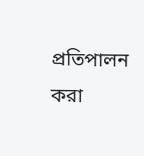প্রতিপালন করা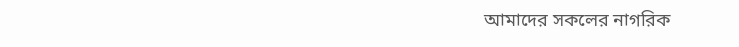আমাদের সকলের নাগরিক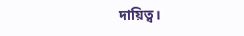দায়িত্ব।